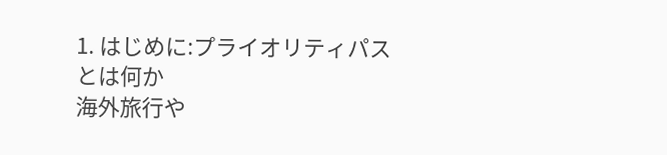1. はじめに:プライオリティパスとは何か
海外旅行や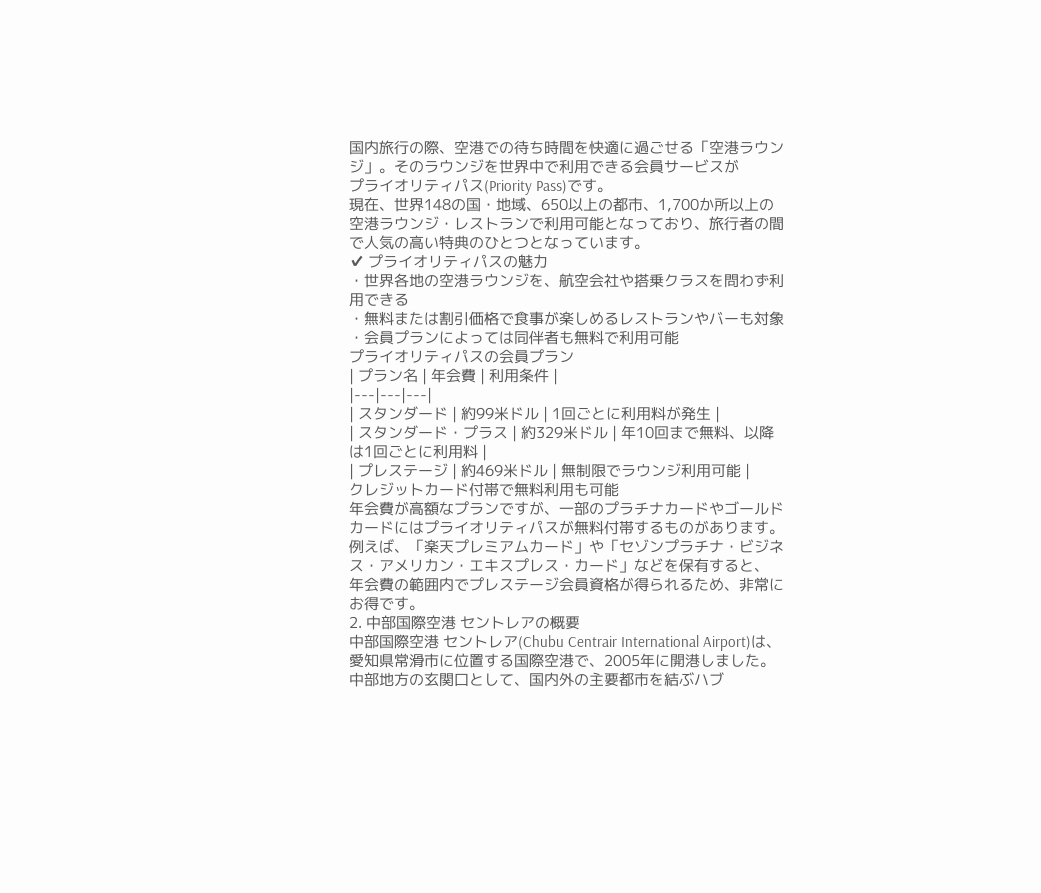国内旅行の際、空港での待ち時間を快適に過ごせる「空港ラウンジ」。そのラウンジを世界中で利用できる会員サービスが
プライオリティパス(Priority Pass)です。
現在、世界148の国・地域、650以上の都市、1,700か所以上の空港ラウンジ・レストランで利用可能となっており、旅行者の間で人気の高い特典のひとつとなっています。
✔ プライオリティパスの魅力
・世界各地の空港ラウンジを、航空会社や搭乗クラスを問わず利用できる
・無料または割引価格で食事が楽しめるレストランやバーも対象
・会員プランによっては同伴者も無料で利用可能
プライオリティパスの会員プラン
| プラン名 | 年会費 | 利用条件 |
|---|---|---|
| スタンダード | 約99米ドル | 1回ごとに利用料が発生 |
| スタンダード・プラス | 約329米ドル | 年10回まで無料、以降は1回ごとに利用料 |
| プレステージ | 約469米ドル | 無制限でラウンジ利用可能 |
クレジットカード付帯で無料利用も可能
年会費が高額なプランですが、一部のプラチナカードやゴールドカードにはプライオリティパスが無料付帯するものがあります。
例えば、「楽天プレミアムカード」や「セゾンプラチナ・ビジネス・アメリカン・エキスプレス・カード」などを保有すると、
年会費の範囲内でプレステージ会員資格が得られるため、非常にお得です。
2. 中部国際空港 セントレアの概要
中部国際空港 セントレア(Chubu Centrair International Airport)は、愛知県常滑市に位置する国際空港で、2005年に開港しました。
中部地方の玄関口として、国内外の主要都市を結ぶハブ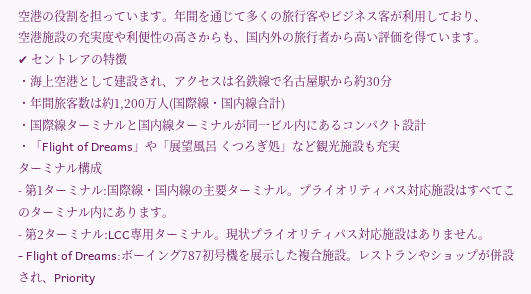空港の役割を担っています。年間を通じて多くの旅行客やビジネス客が利用しており、
空港施設の充実度や利便性の高さからも、国内外の旅行者から高い評価を得ています。
✔ セントレアの特徴
・海上空港として建設され、アクセスは名鉄線で名古屋駅から約30分
・年間旅客数は約1,200万人(国際線・国内線合計)
・国際線ターミナルと国内線ターミナルが同一ビル内にあるコンパクト設計
・「Flight of Dreams」や「展望風呂 くつろぎ処」など観光施設も充実
ターミナル構成
- 第1ターミナル:国際線・国内線の主要ターミナル。プライオリティパス対応施設はすべてこのターミナル内にあります。
- 第2ターミナル:LCC専用ターミナル。現状プライオリティパス対応施設はありません。
- Flight of Dreams:ボーイング787初号機を展示した複合施設。レストランやショップが併設され、Priority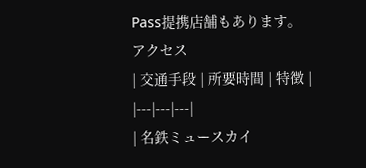Pass提携店舗もあります。
アクセス
| 交通手段 | 所要時間 | 特徴 |
|---|---|---|
| 名鉄ミュースカイ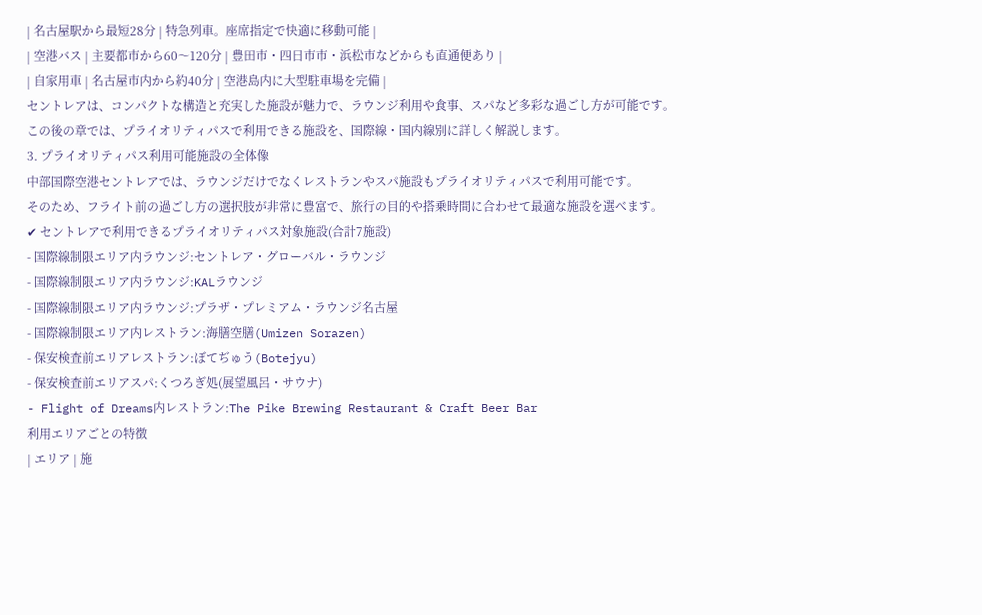| 名古屋駅から最短28分 | 特急列車。座席指定で快適に移動可能 |
| 空港バス | 主要都市から60〜120分 | 豊田市・四日市市・浜松市などからも直通便あり |
| 自家用車 | 名古屋市内から約40分 | 空港島内に大型駐車場を完備 |
セントレアは、コンパクトな構造と充実した施設が魅力で、ラウンジ利用や食事、スパなど多彩な過ごし方が可能です。
この後の章では、プライオリティパスで利用できる施設を、国際線・国内線別に詳しく解説します。
3. プライオリティパス利用可能施設の全体像
中部国際空港セントレアでは、ラウンジだけでなくレストランやスパ施設もプライオリティパスで利用可能です。
そのため、フライト前の過ごし方の選択肢が非常に豊富で、旅行の目的や搭乗時間に合わせて最適な施設を選べます。
✔ セントレアで利用できるプライオリティパス対象施設(合計7施設)
- 国際線制限エリア内ラウンジ:セントレア・グローバル・ラウンジ
- 国際線制限エリア内ラウンジ:KALラウンジ
- 国際線制限エリア内ラウンジ:プラザ・プレミアム・ラウンジ名古屋
- 国際線制限エリア内レストラン:海膳空膳(Umizen Sorazen)
- 保安検査前エリアレストラン:ぼてぢゅう(Botejyu)
- 保安検査前エリアスパ:くつろぎ処(展望風呂・サウナ)
- Flight of Dreams内レストラン:The Pike Brewing Restaurant & Craft Beer Bar
利用エリアごとの特徴
| エリア | 施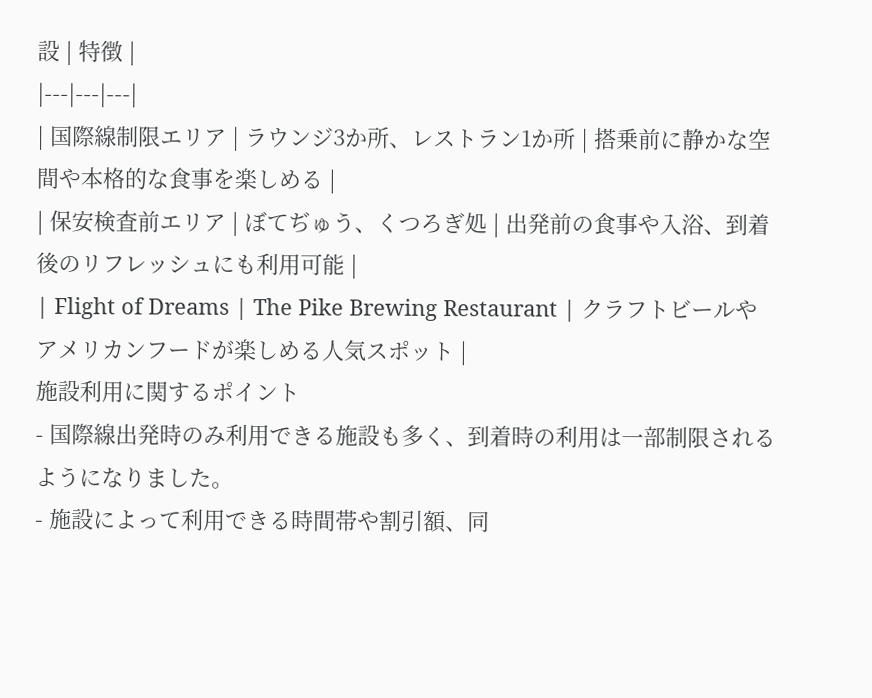設 | 特徴 |
|---|---|---|
| 国際線制限エリア | ラウンジ3か所、レストラン1か所 | 搭乗前に静かな空間や本格的な食事を楽しめる |
| 保安検査前エリア | ぼてぢゅう、くつろぎ処 | 出発前の食事や入浴、到着後のリフレッシュにも利用可能 |
| Flight of Dreams | The Pike Brewing Restaurant | クラフトビールやアメリカンフードが楽しめる人気スポット |
施設利用に関するポイント
- 国際線出発時のみ利用できる施設も多く、到着時の利用は一部制限されるようになりました。
- 施設によって利用できる時間帯や割引額、同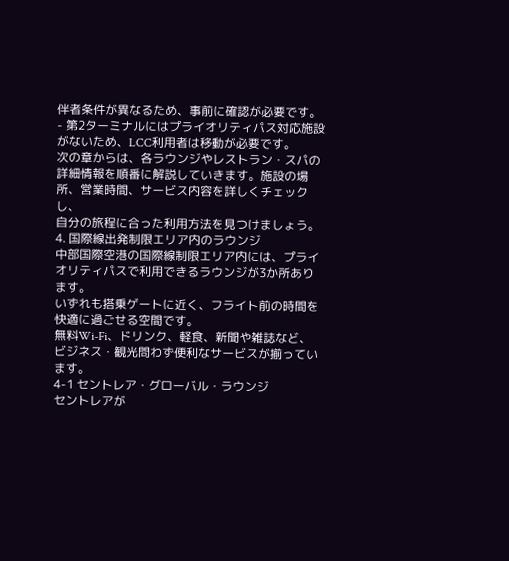伴者条件が異なるため、事前に確認が必要です。
- 第2ターミナルにはプライオリティパス対応施設がないため、LCC利用者は移動が必要です。
次の章からは、各ラウンジやレストラン・スパの詳細情報を順番に解説していきます。施設の場所、営業時間、サービス内容を詳しくチェックし、
自分の旅程に合った利用方法を見つけましょう。
4. 国際線出発制限エリア内のラウンジ
中部国際空港の国際線制限エリア内には、プライオリティパスで利用できるラウンジが3か所あります。
いずれも搭乗ゲートに近く、フライト前の時間を快適に過ごせる空間です。
無料Wi-Fi、ドリンク、軽食、新聞や雑誌など、ビジネス・観光問わず便利なサービスが揃っています。
4-1 セントレア・グローバル・ラウンジ
セントレアが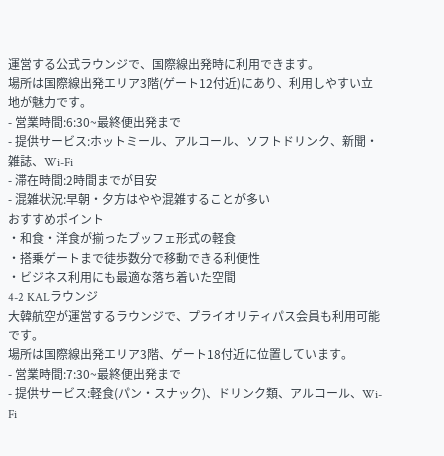運営する公式ラウンジで、国際線出発時に利用できます。
場所は国際線出発エリア3階(ゲート12付近)にあり、利用しやすい立地が魅力です。
- 営業時間:6:30~最終便出発まで
- 提供サービス:ホットミール、アルコール、ソフトドリンク、新聞・雑誌、Wi-Fi
- 滞在時間:2時間までが目安
- 混雑状況:早朝・夕方はやや混雑することが多い
おすすめポイント
・和食・洋食が揃ったブッフェ形式の軽食
・搭乗ゲートまで徒歩数分で移動できる利便性
・ビジネス利用にも最適な落ち着いた空間
4-2 KALラウンジ
大韓航空が運営するラウンジで、プライオリティパス会員も利用可能です。
場所は国際線出発エリア3階、ゲート18付近に位置しています。
- 営業時間:7:30~最終便出発まで
- 提供サービス:軽食(パン・スナック)、ドリンク類、アルコール、Wi-Fi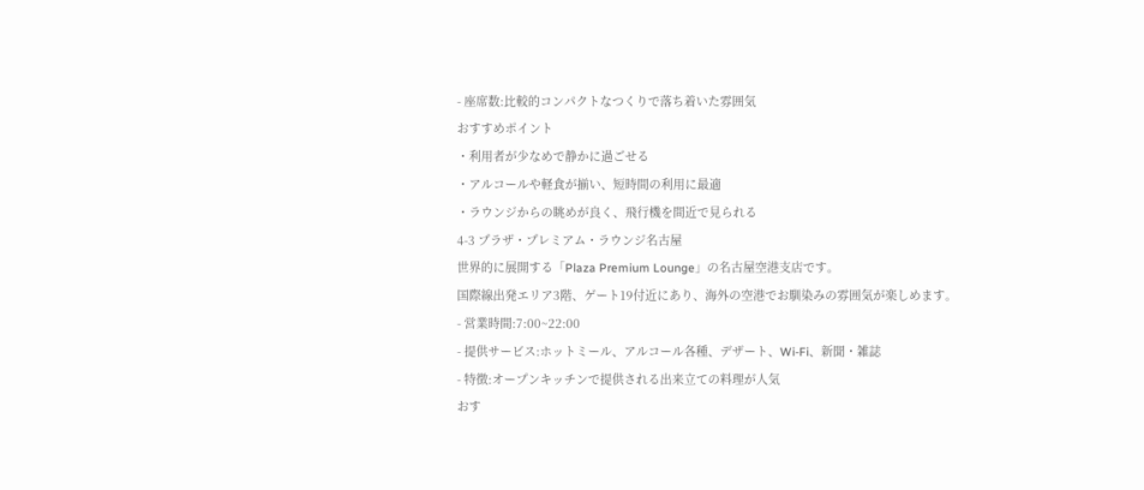- 座席数:比較的コンパクトなつくりで落ち着いた雰囲気
おすすめポイント
・利用者が少なめで静かに過ごせる
・アルコールや軽食が揃い、短時間の利用に最適
・ラウンジからの眺めが良く、飛行機を間近で見られる
4-3 プラザ・プレミアム・ラウンジ名古屋
世界的に展開する「Plaza Premium Lounge」の名古屋空港支店です。
国際線出発エリア3階、ゲート19付近にあり、海外の空港でお馴染みの雰囲気が楽しめます。
- 営業時間:7:00~22:00
- 提供サービス:ホットミール、アルコール各種、デザート、Wi-Fi、新聞・雑誌
- 特徴:オープンキッチンで提供される出来立ての料理が人気
おす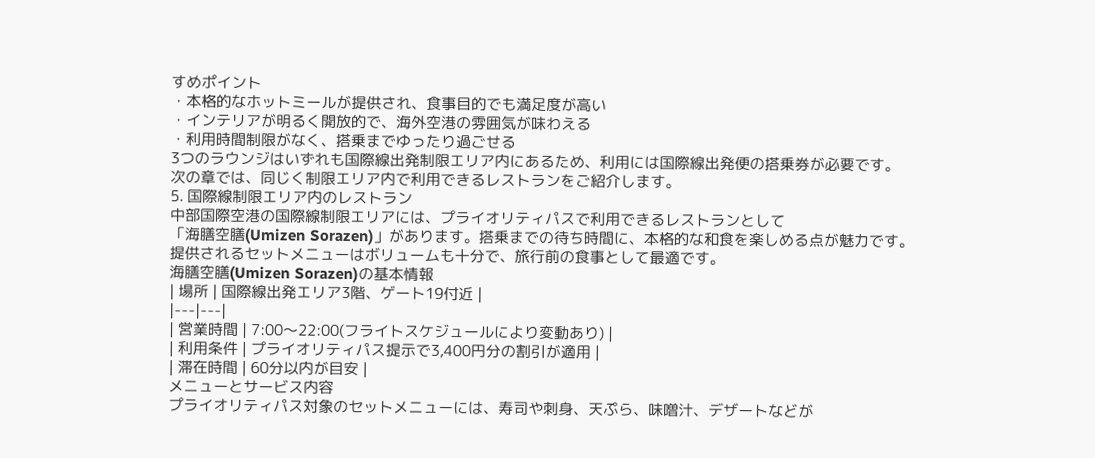すめポイント
・本格的なホットミールが提供され、食事目的でも満足度が高い
・インテリアが明るく開放的で、海外空港の雰囲気が味わえる
・利用時間制限がなく、搭乗までゆったり過ごせる
3つのラウンジはいずれも国際線出発制限エリア内にあるため、利用には国際線出発便の搭乗券が必要です。
次の章では、同じく制限エリア内で利用できるレストランをご紹介します。
5. 国際線制限エリア内のレストラン
中部国際空港の国際線制限エリアには、プライオリティパスで利用できるレストランとして
「海膳空膳(Umizen Sorazen)」があります。搭乗までの待ち時間に、本格的な和食を楽しめる点が魅力です。
提供されるセットメニューはボリュームも十分で、旅行前の食事として最適です。
海膳空膳(Umizen Sorazen)の基本情報
| 場所 | 国際線出発エリア3階、ゲート19付近 |
|---|---|
| 営業時間 | 7:00〜22:00(フライトスケジュールにより変動あり) |
| 利用条件 | プライオリティパス提示で3,400円分の割引が適用 |
| 滞在時間 | 60分以内が目安 |
メニューとサービス内容
プライオリティパス対象のセットメニューには、寿司や刺身、天ぷら、味噌汁、デザートなどが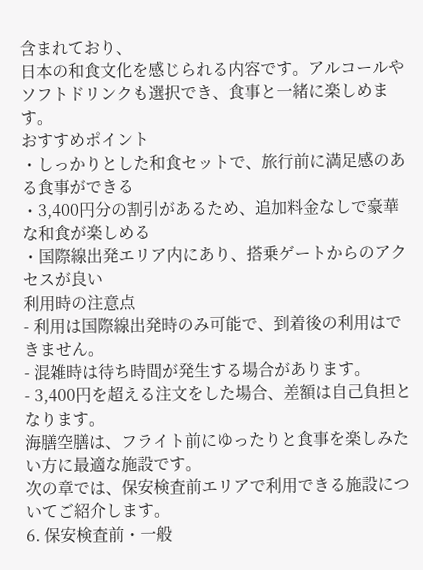含まれており、
日本の和食文化を感じられる内容です。アルコールやソフトドリンクも選択でき、食事と一緒に楽しめます。
おすすめポイント
・しっかりとした和食セットで、旅行前に満足感のある食事ができる
・3,400円分の割引があるため、追加料金なしで豪華な和食が楽しめる
・国際線出発エリア内にあり、搭乗ゲートからのアクセスが良い
利用時の注意点
- 利用は国際線出発時のみ可能で、到着後の利用はできません。
- 混雑時は待ち時間が発生する場合があります。
- 3,400円を超える注文をした場合、差額は自己負担となります。
海膳空膳は、フライト前にゆったりと食事を楽しみたい方に最適な施設です。
次の章では、保安検査前エリアで利用できる施設についてご紹介します。
6. 保安検査前・一般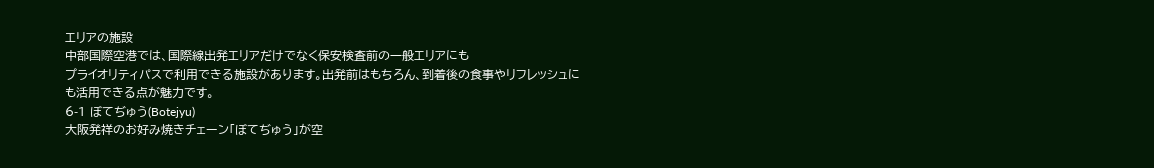エリアの施設
中部国際空港では、国際線出発エリアだけでなく保安検査前の一般エリアにも
プライオリティパスで利用できる施設があります。出発前はもちろん、到着後の食事やリフレッシュにも活用できる点が魅力です。
6-1 ぼてぢゅう(Botejyu)
大阪発祥のお好み焼きチェーン「ぼてぢゅう」が空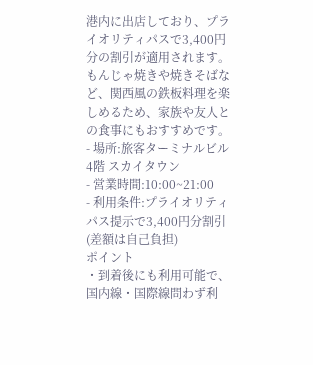港内に出店しており、プライオリティパスで3,400円分の割引が適用されます。
もんじゃ焼きや焼きそばなど、関西風の鉄板料理を楽しめるため、家族や友人との食事にもおすすめです。
- 場所:旅客ターミナルビル4階 スカイタウン
- 営業時間:10:00~21:00
- 利用条件:プライオリティパス提示で3,400円分割引(差額は自己負担)
ポイント
・到着後にも利用可能で、国内線・国際線問わず利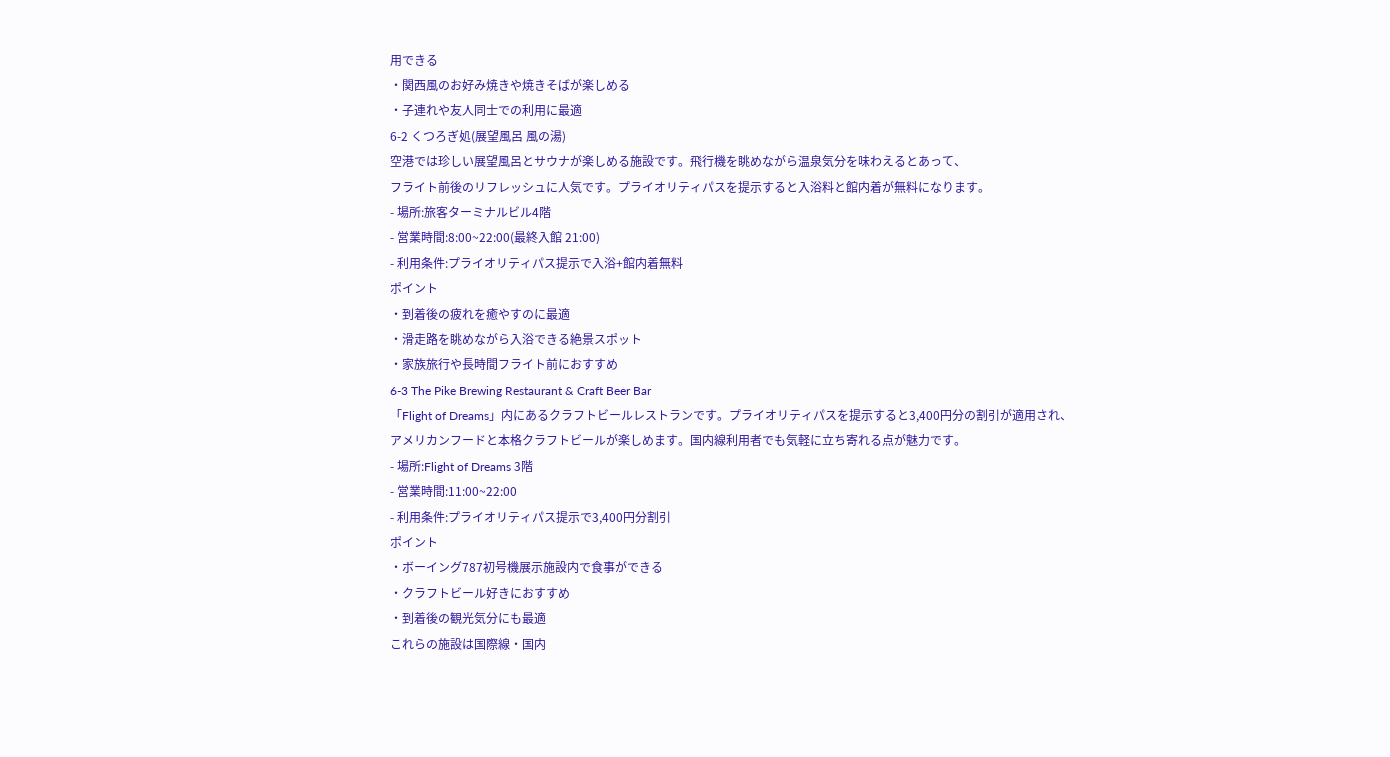用できる
・関西風のお好み焼きや焼きそばが楽しめる
・子連れや友人同士での利用に最適
6-2 くつろぎ処(展望風呂 風の湯)
空港では珍しい展望風呂とサウナが楽しめる施設です。飛行機を眺めながら温泉気分を味わえるとあって、
フライト前後のリフレッシュに人気です。プライオリティパスを提示すると入浴料と館内着が無料になります。
- 場所:旅客ターミナルビル4階
- 営業時間:8:00~22:00(最終入館 21:00)
- 利用条件:プライオリティパス提示で入浴+館内着無料
ポイント
・到着後の疲れを癒やすのに最適
・滑走路を眺めながら入浴できる絶景スポット
・家族旅行や長時間フライト前におすすめ
6-3 The Pike Brewing Restaurant & Craft Beer Bar
「Flight of Dreams」内にあるクラフトビールレストランです。プライオリティパスを提示すると3,400円分の割引が適用され、
アメリカンフードと本格クラフトビールが楽しめます。国内線利用者でも気軽に立ち寄れる点が魅力です。
- 場所:Flight of Dreams 3階
- 営業時間:11:00~22:00
- 利用条件:プライオリティパス提示で3,400円分割引
ポイント
・ボーイング787初号機展示施設内で食事ができる
・クラフトビール好きにおすすめ
・到着後の観光気分にも最適
これらの施設は国際線・国内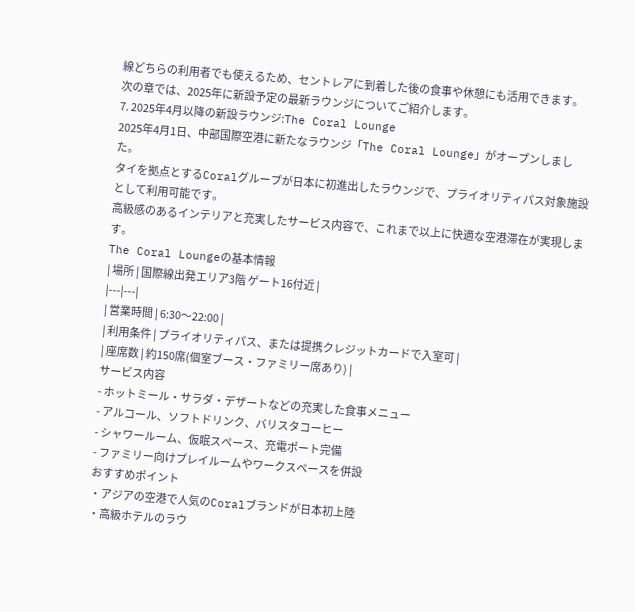線どちらの利用者でも使えるため、セントレアに到着した後の食事や休憩にも活用できます。
次の章では、2025年に新設予定の最新ラウンジについてご紹介します。
7. 2025年4月以降の新設ラウンジ:The Coral Lounge
2025年4月1日、中部国際空港に新たなラウンジ「The Coral Lounge」がオープンしました。
タイを拠点とするCoralグループが日本に初進出したラウンジで、プライオリティパス対象施設として利用可能です。
高級感のあるインテリアと充実したサービス内容で、これまで以上に快適な空港滞在が実現します。
The Coral Loungeの基本情報
| 場所 | 国際線出発エリア3階 ゲート16付近 |
|---|---|
| 営業時間 | 6:30〜22:00 |
| 利用条件 | プライオリティパス、または提携クレジットカードで入室可 |
| 座席数 | 約150席(個室ブース・ファミリー席あり) |
サービス内容
- ホットミール・サラダ・デザートなどの充実した食事メニュー
- アルコール、ソフトドリンク、バリスタコーヒー
- シャワールーム、仮眠スペース、充電ポート完備
- ファミリー向けプレイルームやワークスペースを併設
おすすめポイント
・アジアの空港で人気のCoralブランドが日本初上陸
・高級ホテルのラウ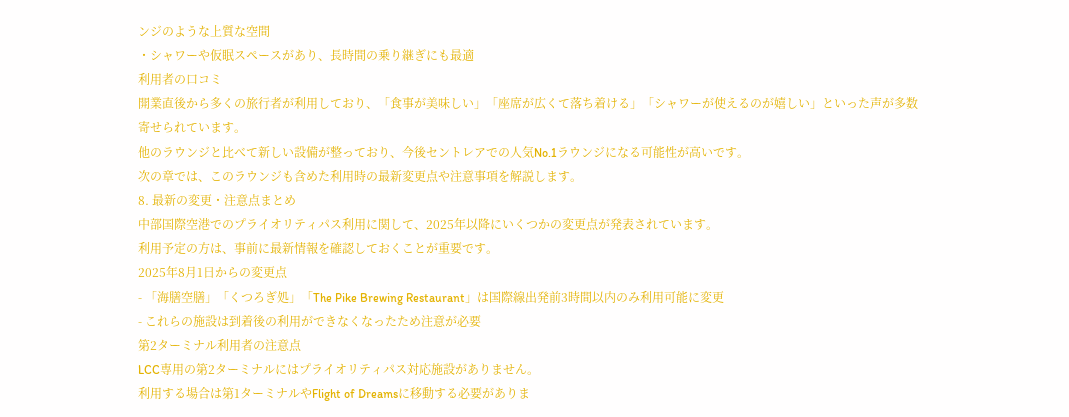ンジのような上質な空間
・シャワーや仮眠スペースがあり、長時間の乗り継ぎにも最適
利用者の口コミ
開業直後から多くの旅行者が利用しており、「食事が美味しい」「座席が広くて落ち着ける」「シャワーが使えるのが嬉しい」といった声が多数寄せられています。
他のラウンジと比べて新しい設備が整っており、今後セントレアでの人気No.1ラウンジになる可能性が高いです。
次の章では、このラウンジも含めた利用時の最新変更点や注意事項を解説します。
8. 最新の変更・注意点まとめ
中部国際空港でのプライオリティパス利用に関して、2025年以降にいくつかの変更点が発表されています。
利用予定の方は、事前に最新情報を確認しておくことが重要です。
2025年8月1日からの変更点
- 「海膳空膳」「くつろぎ処」「The Pike Brewing Restaurant」は国際線出発前3時間以内のみ利用可能に変更
- これらの施設は到着後の利用ができなくなったため注意が必要
第2ターミナル利用者の注意点
LCC専用の第2ターミナルにはプライオリティパス対応施設がありません。
利用する場合は第1ターミナルやFlight of Dreamsに移動する必要がありま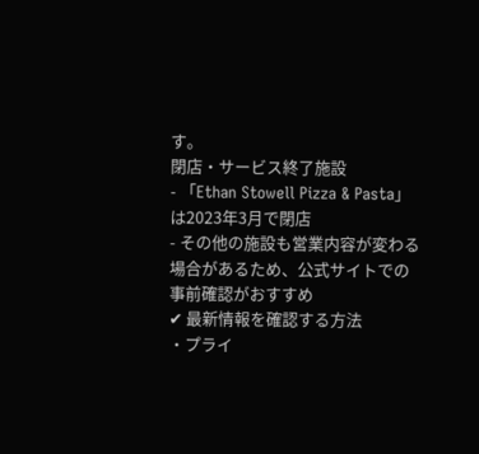す。
閉店・サービス終了施設
- 「Ethan Stowell Pizza & Pasta」は2023年3月で閉店
- その他の施設も営業内容が変わる場合があるため、公式サイトでの事前確認がおすすめ
✔ 最新情報を確認する方法
・プライ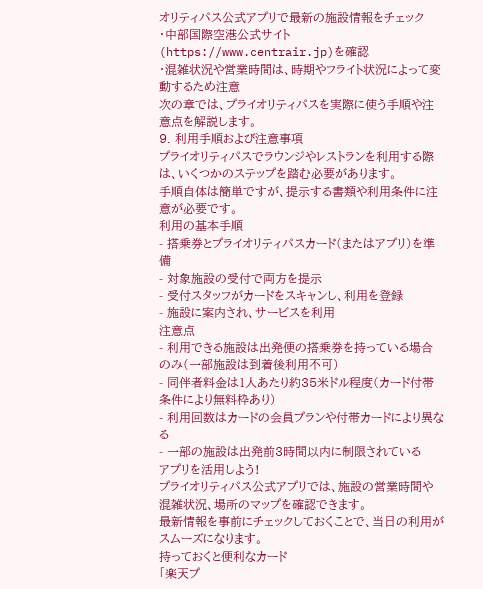オリティパス公式アプリで最新の施設情報をチェック
・中部国際空港公式サイト(https://www.centrair.jp)を確認
・混雑状況や営業時間は、時期やフライト状況によって変動するため注意
次の章では、プライオリティパスを実際に使う手順や注意点を解説します。
9. 利用手順および注意事項
プライオリティパスでラウンジやレストランを利用する際は、いくつかのステップを踏む必要があります。
手順自体は簡単ですが、提示する書類や利用条件に注意が必要です。
利用の基本手順
- 搭乗券とプライオリティパスカード(またはアプリ)を準備
- 対象施設の受付で両方を提示
- 受付スタッフがカードをスキャンし、利用を登録
- 施設に案内され、サービスを利用
注意点
- 利用できる施設は出発便の搭乗券を持っている場合のみ(一部施設は到着後利用不可)
- 同伴者料金は1人あたり約35米ドル程度(カード付帯条件により無料枠あり)
- 利用回数はカードの会員プランや付帯カードにより異なる
- 一部の施設は出発前3時間以内に制限されている
アプリを活用しよう!
プライオリティパス公式アプリでは、施設の営業時間や混雑状況、場所のマップを確認できます。
最新情報を事前にチェックしておくことで、当日の利用がスムーズになります。
持っておくと便利なカード
「楽天プ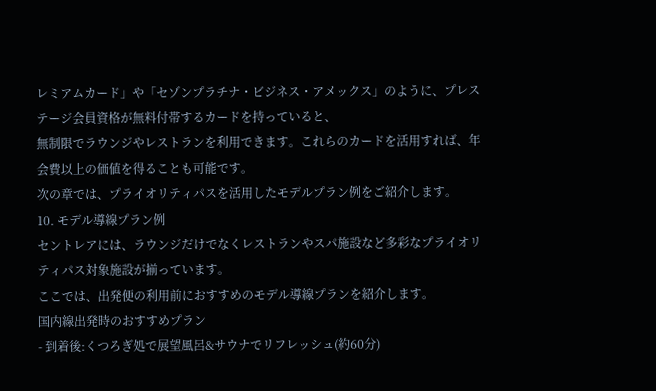レミアムカード」や「セゾンプラチナ・ビジネス・アメックス」のように、プレステージ会員資格が無料付帯するカードを持っていると、
無制限でラウンジやレストランを利用できます。これらのカードを活用すれば、年会費以上の価値を得ることも可能です。
次の章では、プライオリティパスを活用したモデルプラン例をご紹介します。
10. モデル導線プラン例
セントレアには、ラウンジだけでなくレストランやスパ施設など多彩なプライオリティパス対象施設が揃っています。
ここでは、出発便の利用前におすすめのモデル導線プランを紹介します。
国内線出発時のおすすめプラン
- 到着後:くつろぎ処で展望風呂&サウナでリフレッシュ(約60分)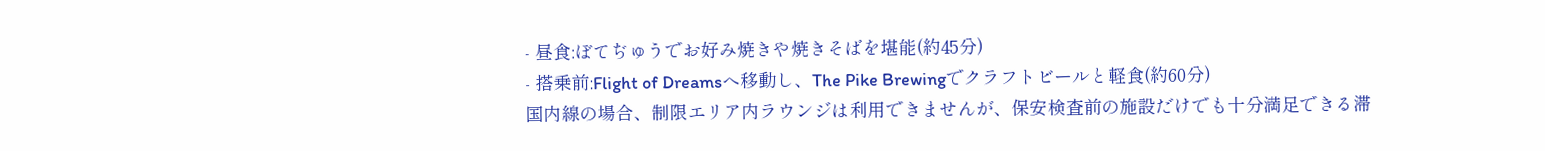- 昼食:ぼてぢゅうでお好み焼きや焼きそばを堪能(約45分)
- 搭乗前:Flight of Dreamsへ移動し、The Pike Brewingでクラフトビールと軽食(約60分)
国内線の場合、制限エリア内ラウンジは利用できませんが、保安検査前の施設だけでも十分満足できる滞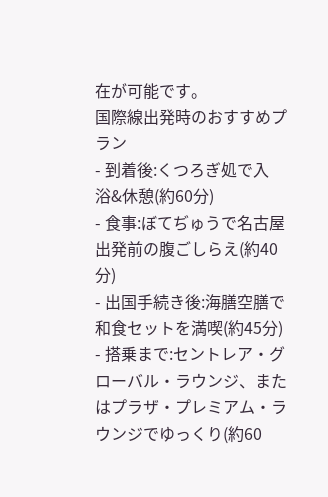在が可能です。
国際線出発時のおすすめプラン
- 到着後:くつろぎ処で入浴&休憩(約60分)
- 食事:ぼてぢゅうで名古屋出発前の腹ごしらえ(約40分)
- 出国手続き後:海膳空膳で和食セットを満喫(約45分)
- 搭乗まで:セントレア・グローバル・ラウンジ、またはプラザ・プレミアム・ラウンジでゆっくり(約60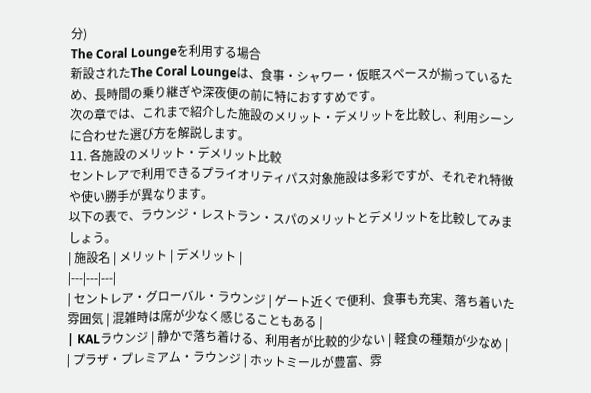分)
The Coral Loungeを利用する場合
新設されたThe Coral Loungeは、食事・シャワー・仮眠スペースが揃っているため、長時間の乗り継ぎや深夜便の前に特におすすめです。
次の章では、これまで紹介した施設のメリット・デメリットを比較し、利用シーンに合わせた選び方を解説します。
11. 各施設のメリット・デメリット比較
セントレアで利用できるプライオリティパス対象施設は多彩ですが、それぞれ特徴や使い勝手が異なります。
以下の表で、ラウンジ・レストラン・スパのメリットとデメリットを比較してみましょう。
| 施設名 | メリット | デメリット |
|---|---|---|
| セントレア・グローバル・ラウンジ | ゲート近くで便利、食事も充実、落ち着いた雰囲気 | 混雑時は席が少なく感じることもある |
| KALラウンジ | 静かで落ち着ける、利用者が比較的少ない | 軽食の種類が少なめ |
| プラザ・プレミアム・ラウンジ | ホットミールが豊富、雰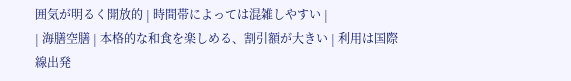囲気が明るく開放的 | 時間帯によっては混雑しやすい |
| 海膳空膳 | 本格的な和食を楽しめる、割引額が大きい | 利用は国際線出発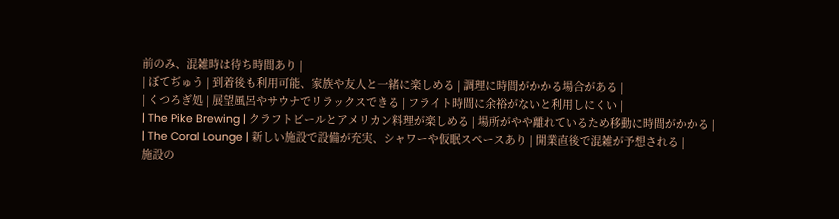前のみ、混雑時は待ち時間あり |
| ぼてぢゅう | 到着後も利用可能、家族や友人と一緒に楽しめる | 調理に時間がかかる場合がある |
| くつろぎ処 | 展望風呂やサウナでリラックスできる | フライト時間に余裕がないと利用しにくい |
| The Pike Brewing | クラフトビールとアメリカン料理が楽しめる | 場所がやや離れているため移動に時間がかかる |
| The Coral Lounge | 新しい施設で設備が充実、シャワーや仮眠スペースあり | 開業直後で混雑が予想される |
施設の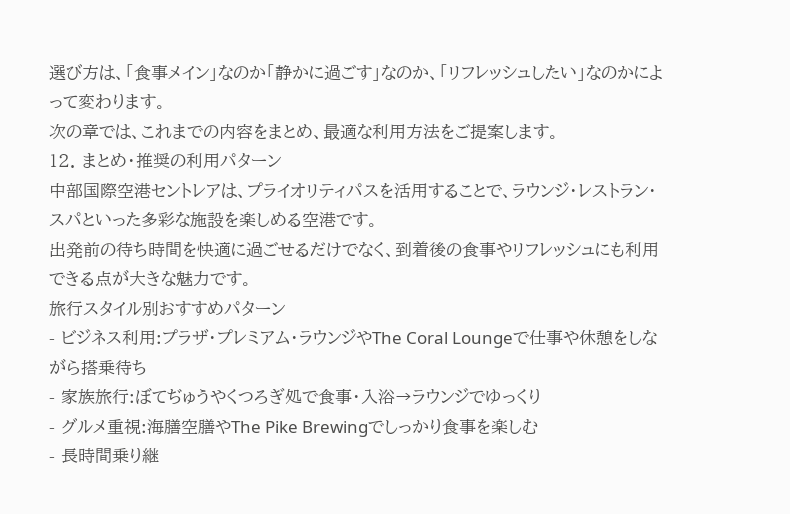選び方は、「食事メイン」なのか「静かに過ごす」なのか、「リフレッシュしたい」なのかによって変わります。
次の章では、これまでの内容をまとめ、最適な利用方法をご提案します。
12. まとめ・推奨の利用パターン
中部国際空港セントレアは、プライオリティパスを活用することで、ラウンジ・レストラン・スパといった多彩な施設を楽しめる空港です。
出発前の待ち時間を快適に過ごせるだけでなく、到着後の食事やリフレッシュにも利用できる点が大きな魅力です。
旅行スタイル別おすすめパターン
- ビジネス利用:プラザ・プレミアム・ラウンジやThe Coral Loungeで仕事や休憩をしながら搭乗待ち
- 家族旅行:ぼてぢゅうやくつろぎ処で食事・入浴→ラウンジでゆっくり
- グルメ重視:海膳空膳やThe Pike Brewingでしっかり食事を楽しむ
- 長時間乗り継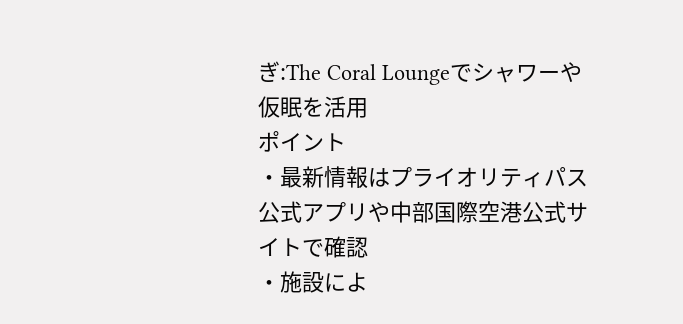ぎ:The Coral Loungeでシャワーや仮眠を活用
ポイント
・最新情報はプライオリティパス公式アプリや中部国際空港公式サイトで確認
・施設によ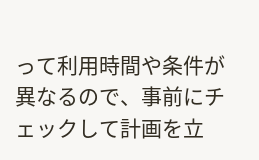って利用時間や条件が異なるので、事前にチェックして計画を立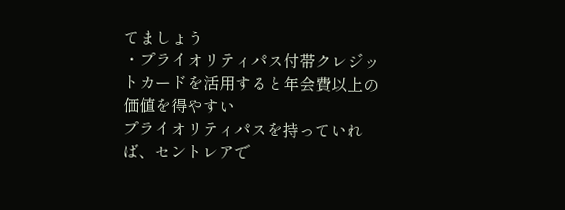てましょう
・プライオリティパス付帯クレジットカードを活用すると年会費以上の価値を得やすい
プライオリティパスを持っていれば、セントレアで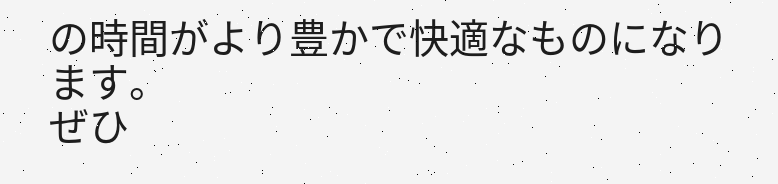の時間がより豊かで快適なものになります。
ぜひ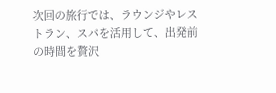次回の旅行では、ラウンジやレストラン、スパを活用して、出発前の時間を贅沢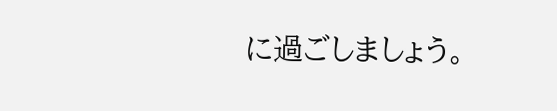に過ごしましょう。